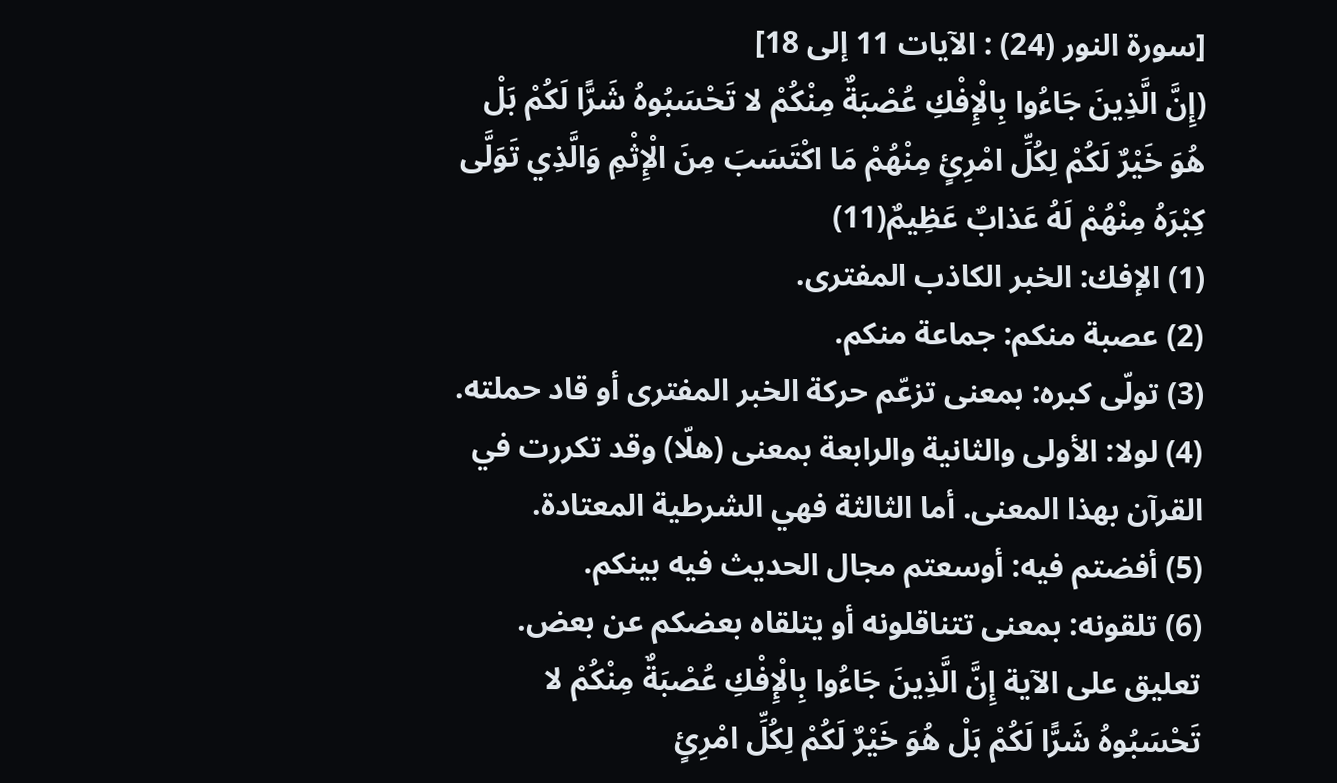[سورة النور (24) : الآيات 11 إلى 18]
(إِنَّ الَّذِينَ جَاءُوا بِالْإِفْكِ عُصْبَةٌ مِنْكُمْ لا تَحْسَبُوهُ شَرًّا لَكُمْ بَلْ هُوَ خَيْرٌ لَكُمْ لِكُلِّ امْرِئٍ مِنْهُمْ مَا اكْتَسَبَ مِنَ الْإِثْمِ وَالَّذِي تَوَلَّى كِبْرَهُ مِنْهُمْ لَهُ عَذابٌ عَظِيمٌ(11)
(1) الإفك: الخبر الكاذب المفترى.
(2) عصبة منكم: جماعة منكم.
(3) تولّى كبره: بمعنى تزعّم حركة الخبر المفترى أو قاد حملته.
(4) لولا: الأولى والثانية والرابعة بمعنى (هلّا) وقد تكررت في القرآن بهذا المعنى. أما الثالثة فهي الشرطية المعتادة.
(5) أفضتم فيه: أوسعتم مجال الحديث فيه بينكم.
(6) تلقونه: بمعنى تتناقلونه أو يتلقاه بعضكم عن بعض.
تعليق على الآية إِنَّ الَّذِينَ جَاءُوا بِالْإِفْكِ عُصْبَةٌ مِنْكُمْ لا تَحْسَبُوهُ شَرًّا لَكُمْ بَلْ هُوَ خَيْرٌ لَكُمْ لِكُلِّ امْرِئٍ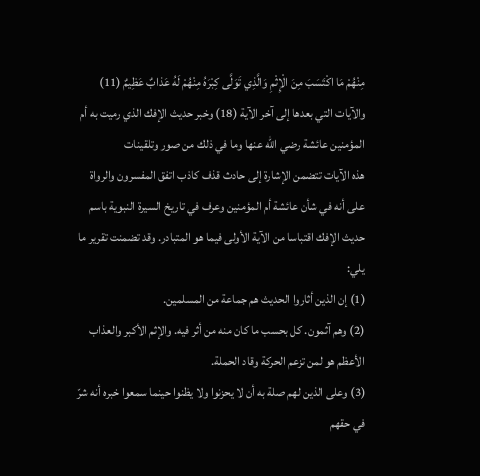مِنْهُمْ مَا اكْتَسَبَ مِنَ الْإِثْمِ وَالَّذِي تَوَلَّى كِبْرَهُ مِنْهُمْ لَهُ عَذابٌ عَظِيمٌ (11) والآيات التي بعدها إلى آخر الآية (18) وخبر حديث الإفك الذي رميت به أم المؤمنين عائشة رضي الله عنها وما في ذلك من صور وتلقينات
هذه الآيات تتضمن الإشارة إلى حادث قذف كاذب اتفق المفسرون والرواة على أنه في شأن عائشة أم المؤمنين وعرف في تاريخ السيرة النبوية باسم حديث الإفك اقتباسا من الآية الأولى فيما هو المتبادر. وقد تضمنت تقرير ما يلي:
(1) إن الذين أثاروا الحديث هم جماعة من المسلمين.
(2) وهم آثمون. كل بحسب ما كان منه من أثر فيه. والإثم الأكبر والعذاب الأعظم هو لمن تزعم الحركة وقاد الحملة.
(3) وعلى الذين لهم صلة به أن لا يحزنوا ولا يظنوا حينما سمعوا خبره أنه شرّ في حقهم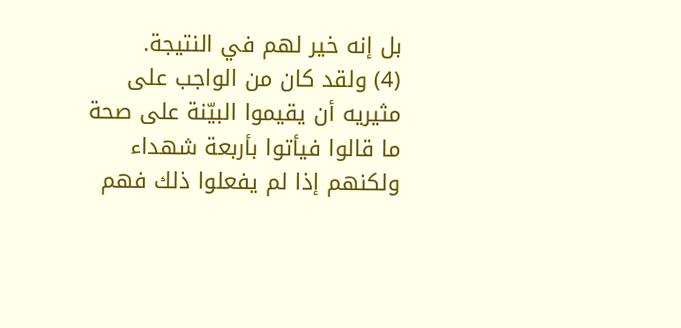بل إنه خير لهم في النتيجة.
(4) ولقد كان من الواجب على مثيريه أن يقيموا البيّنة على صحة ما قالوا فيأتوا بأربعة شهداء ولكنهم إذا لم يفعلوا ذلك فهم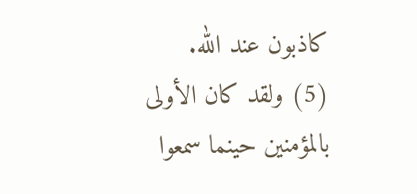كاذبون عند الله.
(5) ولقد كان الأولى بالمؤمنين حينما سمعوا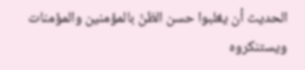الحديث أن يغلبوا حسن الظنّ بالمؤمنين والمؤمنات ويستنكروه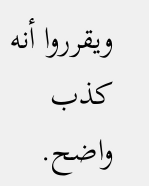ويقرروا أنه كذب واضح.